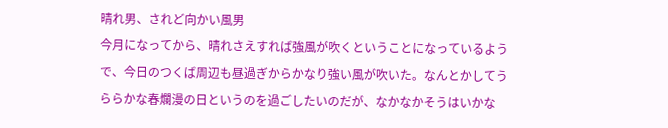晴れ男、されど向かい風男
今月になってから、晴れさえすれば強風が吹くということになっているようで、今日のつくば周辺も昼過ぎからかなり強い風が吹いた。なんとかしてうららかな春爛漫の日というのを過ごしたいのだが、なかなかそうはいかな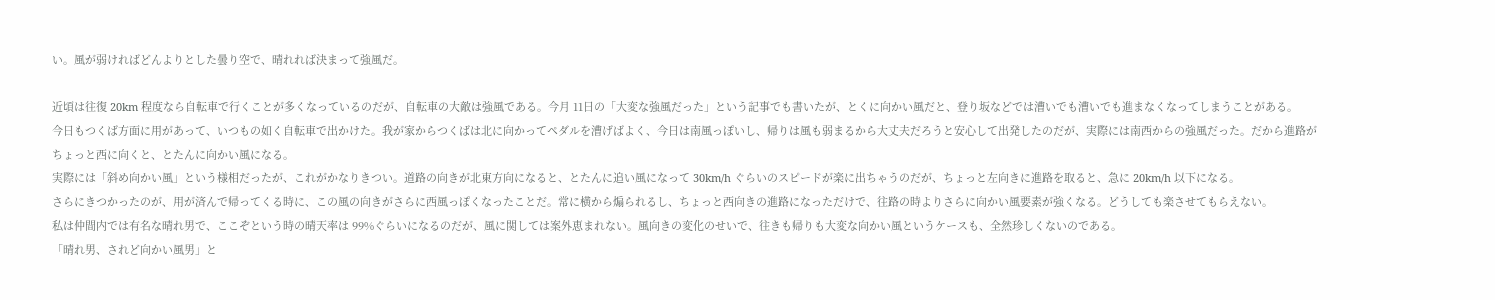い。風が弱ければどんよりとした曇り空で、晴れれば決まって強風だ。

近頃は往復 20km 程度なら自転車で行くことが多くなっているのだが、自転車の大敵は強風である。今月 11日の「大変な強風だった」という記事でも書いたが、とくに向かい風だと、登り坂などでは漕いでも漕いでも進まなくなってしまうことがある。
今日もつくば方面に用があって、いつもの如く自転車で出かけた。我が家からつくばは北に向かってペダルを漕げばよく、今日は南風っぽいし、帰りは風も弱まるから大丈夫だろうと安心して出発したのだが、実際には南西からの強風だった。だから進路がちょっと西に向くと、とたんに向かい風になる。
実際には「斜め向かい風」という様相だったが、これがかなりきつい。道路の向きが北東方向になると、とたんに追い風になって 30km/h ぐらいのスピードが楽に出ちゃうのだが、ちょっと左向きに進路を取ると、急に 20km/h 以下になる。
さらにきつかったのが、用が済んで帰ってくる時に、この風の向きがさらに西風っぽくなったことだ。常に横から煽られるし、ちょっと西向きの進路になっただけで、往路の時よりさらに向かい風要素が強くなる。どうしても楽させてもらえない。
私は仲間内では有名な晴れ男で、ここぞという時の晴天率は 99%ぐらいになるのだが、風に関しては案外恵まれない。風向きの変化のせいで、往きも帰りも大変な向かい風というケースも、全然珍しくないのである。
「晴れ男、されど向かい風男」と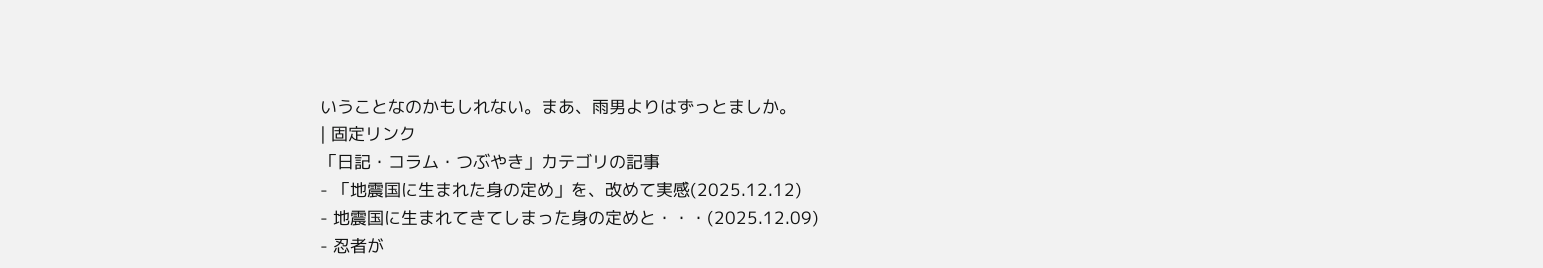いうことなのかもしれない。まあ、雨男よりはずっとましか。
| 固定リンク
「日記・コラム・つぶやき」カテゴリの記事
- 「地震国に生まれた身の定め」を、改めて実感(2025.12.12)
- 地震国に生まれてきてしまった身の定めと・・・(2025.12.09)
- 忍者が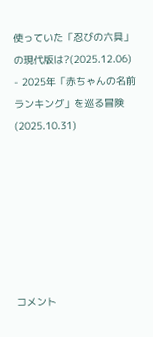使っていた「忍びの六具」の現代版は?(2025.12.06)
- 2025年「赤ちゃんの名前ランキング」を巡る冒険(2025.10.31)







コメント